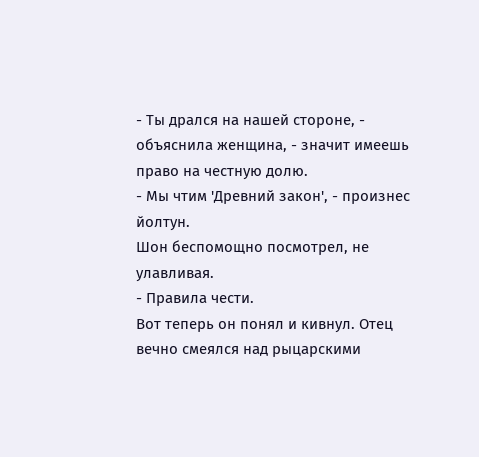- Ты дрался на нашей стороне, - объяснила женщина, - значит имеешь право на честную долю.
- Мы чтим 'Древний закон', - произнес йолтун.
Шон беспомощно посмотрел, не улавливая.
- Правила чести.
Вот теперь он понял и кивнул. Отец вечно смеялся над рыцарскими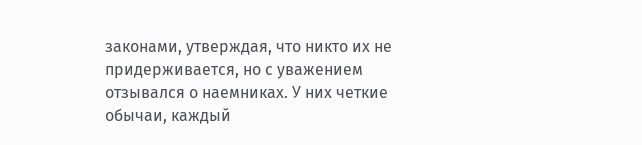законами, утверждая, что никто их не придерживается, но с уважением отзывался о наемниках. У них четкие обычаи, каждый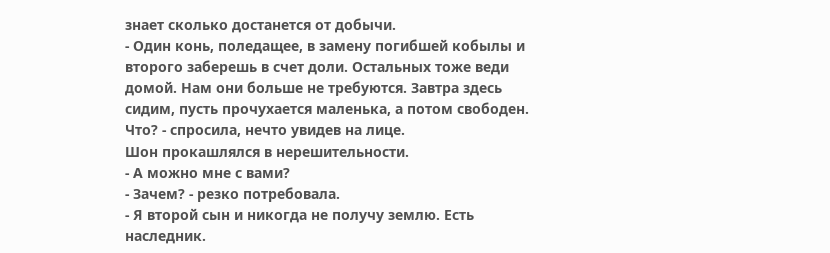знает сколько достанется от добычи.
- Один конь, поледащее, в замену погибшей кобылы и второго заберешь в счет доли. Остальных тоже веди домой. Нам они больше не требуются. Завтра здесь сидим, пусть прочухается маленька, а потом свободен. Что? - спросила, нечто увидев на лице.
Шон прокашлялся в нерешительности.
- А можно мне с вами?
- Зачем? - резко потребовала.
- Я второй сын и никогда не получу землю. Есть наследник.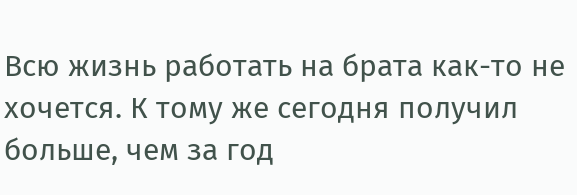Всю жизнь работать на брата как-то не хочется. К тому же сегодня получил больше, чем за год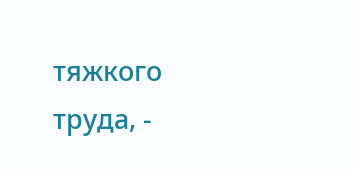тяжкого труда, -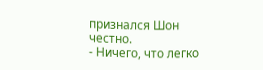признался Шон честно.
- Ничего, что легко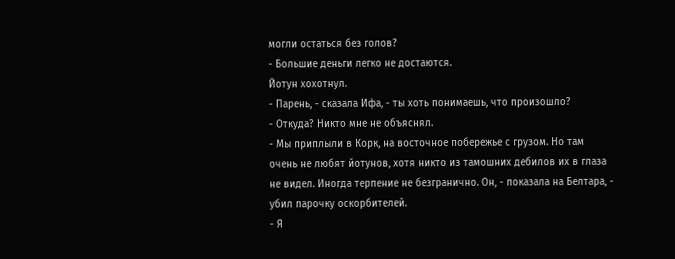могли остаться без голов?
- Большие деньги легко не достаются.
Йотун хохотнул.
- Парень, - сказала Ифа, - ты хоть понимаешь, что произошло?
- Откуда? Никто мне не объяснял.
- Мы приплыли в Корк, на восточное побережье с грузом. Но там очень не любят йотунов, хотя никто из тамошних дебилов их в глаза не видел. Иногда терпение не безгранично. Он, - показала на Белтара, - убил парочку оскорбителей.
- Я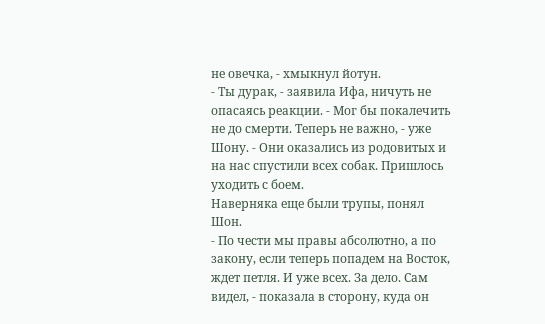не овечка, - хмыкнул йотун.
- Ты дурак, - заявила Ифа, ничуть не опасаясь реакции. - Мог бы покалечить не до смерти. Теперь не важно, - уже Шону. - Они оказались из родовитых и на нас спустили всех собак. Пришлось уходить с боем.
Наверняка еще были трупы, понял Шон.
- По чести мы правы абсолютно, а по закону, если теперь попадем на Восток, ждет петля. И уже всех. За дело. Сам видел, - показала в сторону, куда он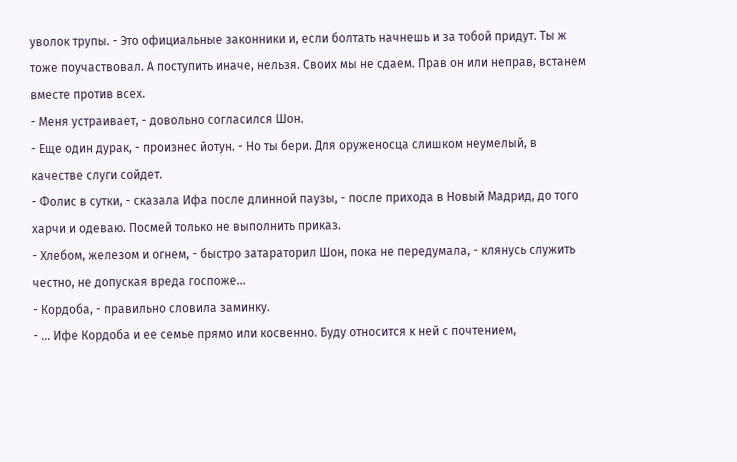уволок трупы. - Это официальные законники и, если болтать начнешь и за тобой придут. Ты ж тоже поучаствовал. А поступить иначе, нельзя. Своих мы не сдаем. Прав он или неправ, встанем вместе против всех.
- Меня устраивает, - довольно согласился Шон.
- Еще один дурак, - произнес йотун. - Но ты бери. Для оруженосца слишком неумелый, в качестве слуги сойдет.
- Фолис в сутки, - сказала Ифа после длинной паузы, - после прихода в Новый Мадрид, до того харчи и одеваю. Посмей только не выполнить приказ.
- Хлебом, железом и огнем, - быстро затараторил Шон, пока не передумала, - клянусь служить честно, не допуская вреда госпоже...
- Кордоба, - правильно словила заминку.
- ... Ифе Кордоба и ее семье прямо или косвенно. Буду относится к ней с почтением,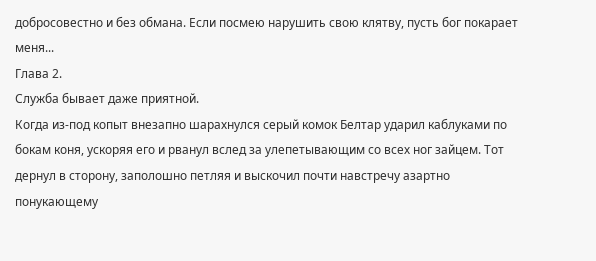добросовестно и без обмана. Если посмею нарушить свою клятву, пусть бог покарает меня...
Глава 2.
Служба бывает даже приятной.
Когда из-под копыт внезапно шарахнулся серый комок Белтар ударил каблуками по бокам коня, ускоряя его и рванул вслед за улепетывающим со всех ног зайцем. Тот дернул в сторону, заполошно петляя и выскочил почти навстречу азартно понукающему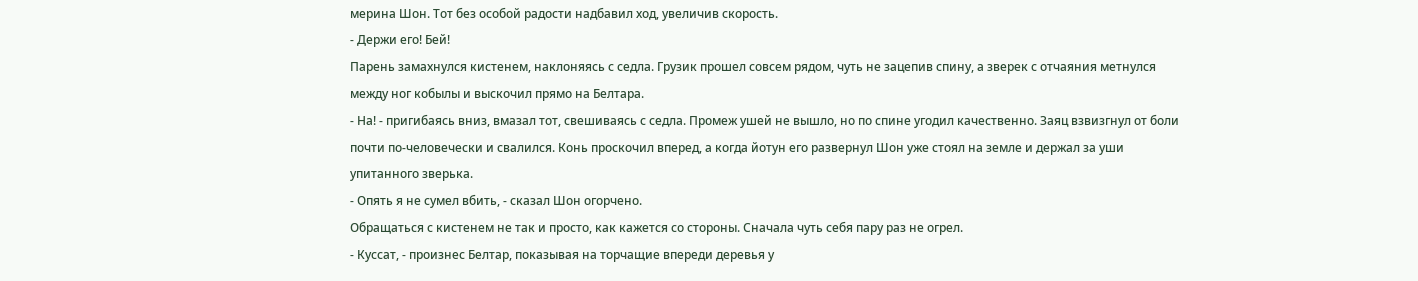мерина Шон. Тот без особой радости надбавил ход, увеличив скорость.
- Держи его! Бей!
Парень замахнулся кистенем, наклоняясь с седла. Грузик прошел совсем рядом, чуть не зацепив спину, а зверек с отчаяния метнулся между ног кобылы и выскочил прямо на Белтара.
- На! - пригибаясь вниз, вмазал тот, свешиваясь с седла. Промеж ушей не вышло, но по спине угодил качественно. Заяц взвизгнул от боли почти по-человечески и свалился. Конь проскочил вперед, а когда йотун его развернул Шон уже стоял на земле и держал за уши упитанного зверька.
- Опять я не сумел вбить, - сказал Шон огорчено.
Обращаться с кистенем не так и просто, как кажется со стороны. Сначала чуть себя пару раз не огрел.
- Куссат, - произнес Белтар, показывая на торчащие впереди деревья у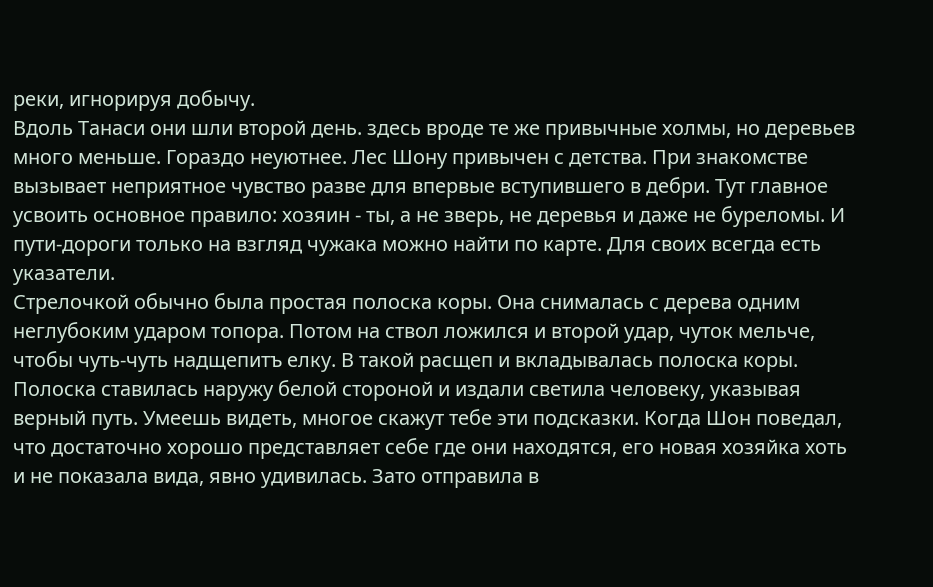реки, игнорируя добычу.
Вдоль Танаси они шли второй день. здесь вроде те же привычные холмы, но деревьев много меньше. Гораздо неуютнее. Лес Шону привычен с детства. При знакомстве вызывает неприятное чувство разве для впервые вступившего в дебри. Тут главное усвоить основное правило: хозяин - ты, а не зверь, не деревья и даже не буреломы. И пути-дороги только на взгляд чужака можно найти по карте. Для своих всегда есть указатели.
Стрелочкой обычно была простая полоска коры. Она снималась с дерева одним неглубоким ударом топора. Потом на ствол ложился и второй удар, чуток мельче, чтобы чуть-чуть надщепитъ елку. В такой расщеп и вкладывалась полоска коры. Полоска ставилась наружу белой стороной и издали светила человеку, указывая верный путь. Умеешь видеть, многое скажут тебе эти подсказки. Когда Шон поведал, что достаточно хорошо представляет себе где они находятся, его новая хозяйка хоть и не показала вида, явно удивилась. Зато отправила в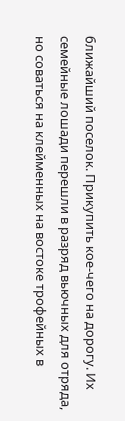ближайший поселок. Прикупить кое-чего на дорогу. Их семейные лошади перешли в разряд вьючных для отряда, но соваться на клейменных на востоке трофейных в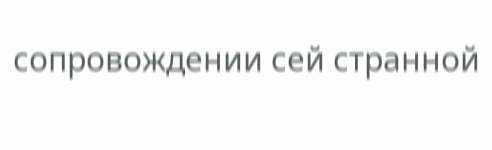сопровождении сей странной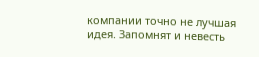компании точно не лучшая идея. Запомнят и невесть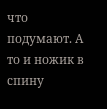что подумают. А то и ножик в спину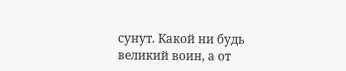сунут. Какой ни будь великий воин, а от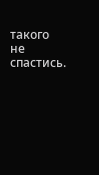такого не спастись.